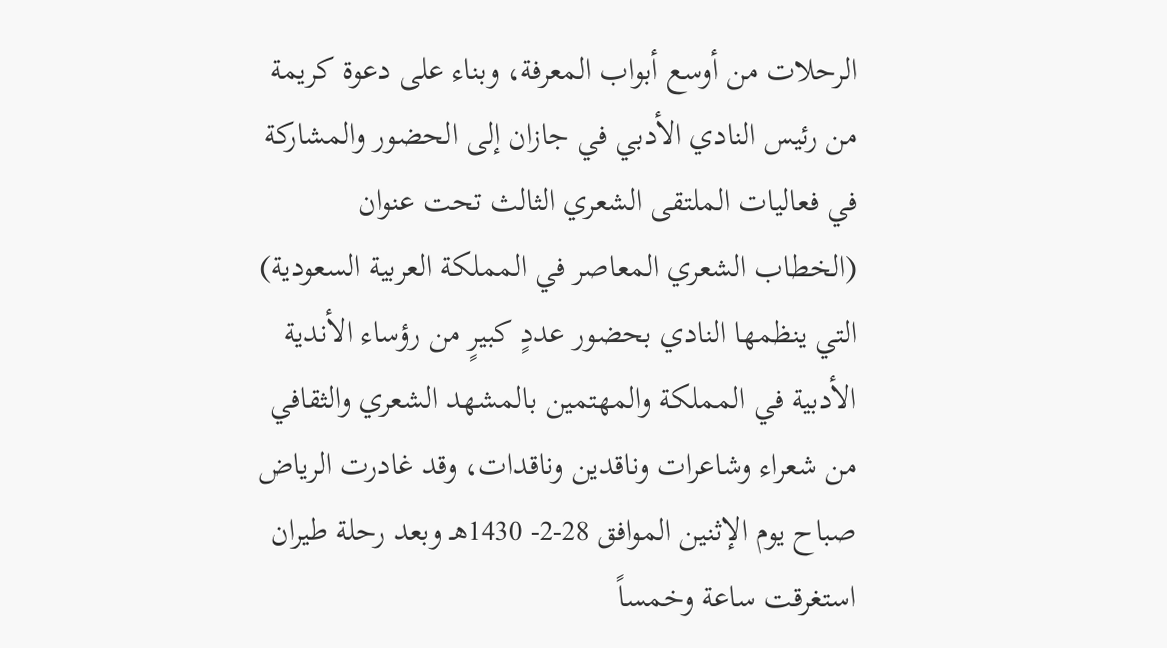الرحلات من أوسع أبواب المعرفة، وبناء على دعوة كريمة من رئيس النادي الأدبي في جازان إلى الحضور والمشاركة في فعاليات الملتقى الشعري الثالث تحت عنوان (الخطاب الشعري المعاصر في المملكة العربية السعودية) التي ينظمها النادي بحضور عددٍ كبيرٍ من رؤساء الأندية الأدبية في المملكة والمهتمين بالمشهد الشعري والثقافي من شعراء وشاعرات وناقدين وناقدات، وقد غادرت الرياض صباح يوم الإثنين الموافق 28-2- 1430هـ وبعد رحلة طيران استغرقت ساعة وخمساً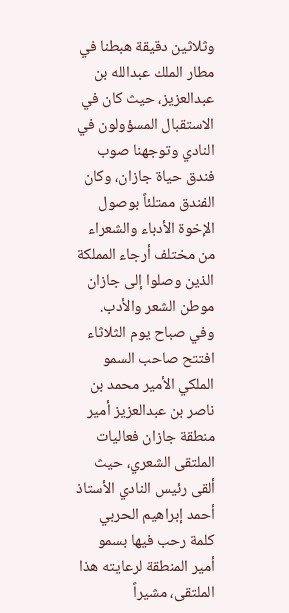وثلاثين دقيقة هبطنا في مطار الملك عبدالله بن عبدالعزيز، حيث كان في الاستقبال المسؤولون في النادي وتوجهنا صوب فندق حياة جازان، وكان الفندق ممتلئاً بوصول الإخوة الأدباء والشعراء من مختلف أرجاء المملكة الذين وصلوا إلى جازان موطن الشعر والأدب. وفي صباح يوم الثلاثاء افتتح صاحب السمو الملكي الأمير محمد بن ناصر بن عبدالعزيز أمير منطقة جازان فعاليات الملتقى الشعري، حيث ألقى رئيس النادي الأستاذ أحمد إبراهيم الحربي كلمة رحب فيها بسمو أمير المنطقة لرعايته هذا الملتقى، مشيراً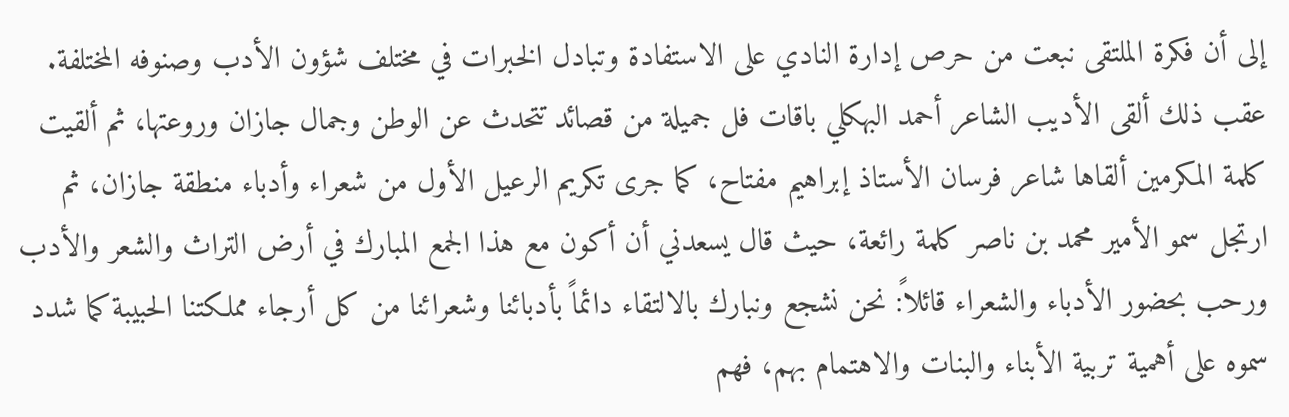إلى أن فكرة الملتقى نبعت من حرص إدارة النادي على الاستفادة وتبادل الخبرات في مختلف شؤون الأدب وصنوفه المختلفة. عقب ذلك ألقى الأديب الشاعر أحمد البهكلي باقات فل جميلة من قصائد تتحدث عن الوطن وجمال جازان وروعتها، ثم ألقيت كلمة المكرمين ألقاها شاعر فرسان الأستاذ إبراهيم مفتاح، كما جرى تكريم الرعيل الأول من شعراء وأدباء منطقة جازان، ثم ارتجل سمو الأمير محمد بن ناصر كلمة رائعة، حيث قال يسعدني أن أكون مع هذا الجمع المبارك في أرض التراث والشعر والأدب ورحب بحضور الأدباء والشعراء قائلاً: نحن نشجع ونبارك بالالتقاء دائماً بأدبائنا وشعرائنا من كل أرجاء مملكتنا الحبيبة كما شدد سموه على أهمية تربية الأبناء والبنات والاهتمام بهم، فهم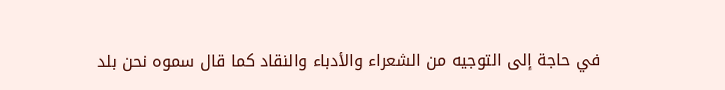في حاجة إلى التوجيه من الشعراء والأدباء والنقاد كما قال سموه نحن بلد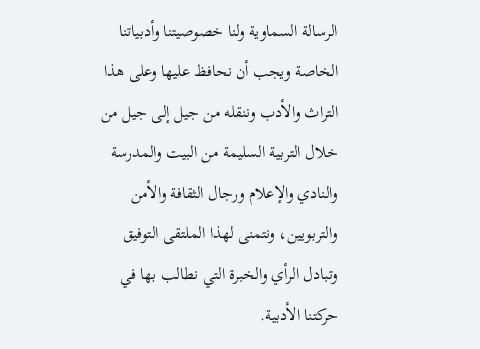الرسالة السماوية ولنا خصوصيتنا وأدبياتنا الخاصة ويجب أن نحافظ عليها وعلى هذا التراث والأدب وننقله من جيل إلى جيل من خلال التربية السليمة من البيت والمدرسة والنادي والإعلام ورجال الثقافة والأمن والتربويين، ونتمنى لهذا الملتقى التوفيق وتبادل الرأي والخبرة التي نطالب بها في حركتنا الأدبية.